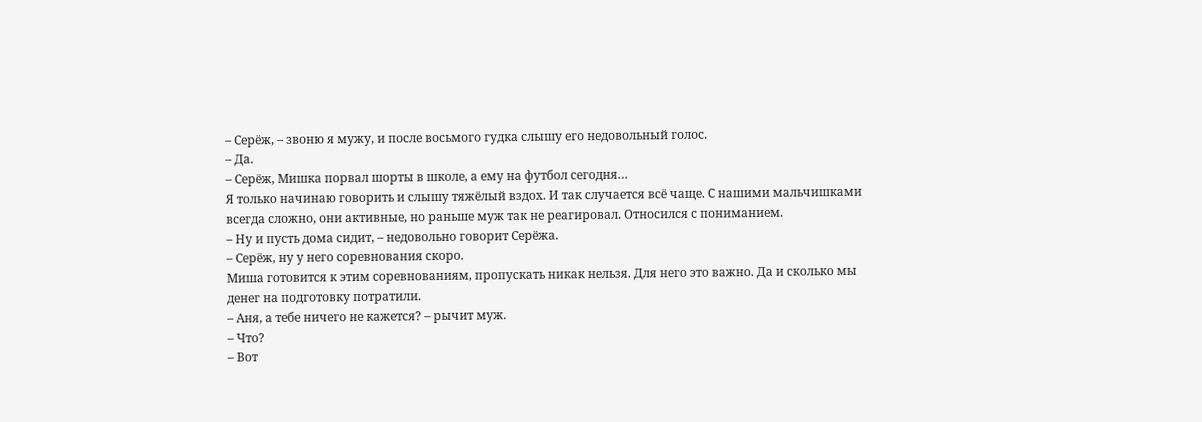– Серёж, – звоню я мужу, и после восьмого гудка слышу его недовольный голос.
– Да.
– Серёж, Мишка порвал шорты в школе, а ему на футбол сегодня…
Я только начинаю говорить и слышу тяжёлый вздох. И так случается всё чаще. С нашими мальчишками всегда сложно, они активные, но раньше муж так не реагировал. Относился с пониманием.
– Ну и пусть дома сидит, – недовольно говорит Серёжа.
– Серёж, ну у него соревнования скоро.
Миша готовится к этим соревнованиям, пропускать никак нельзя. Для него это важно. Да и сколько мы денег на подготовку потратили.
– Аня, а тебе ничего не кажется? – рычит муж.
– Что?
– Вот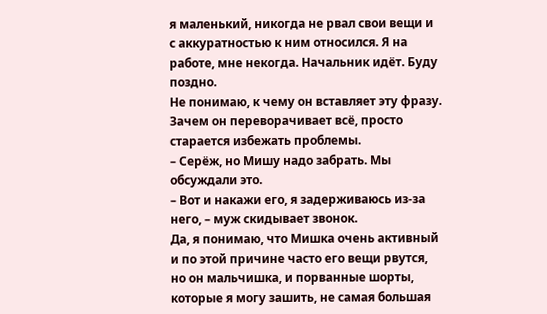я маленький, никогда не рвал свои вещи и с аккуратностью к ним относился. Я на работе, мне некогда. Начальник идёт. Буду поздно.
Не понимаю, к чему он вставляет эту фразу. Зачем он переворачивает всё, просто старается избежать проблемы.
– Серёж, но Мишу надо забрать. Мы обсуждали это.
– Вот и накажи его, я задерживаюсь из-за него, – муж скидывает звонок.
Да, я понимаю, что Мишка очень активный и по этой причине часто его вещи рвутся, но он мальчишка, и порванные шорты, которые я могу зашить, не самая большая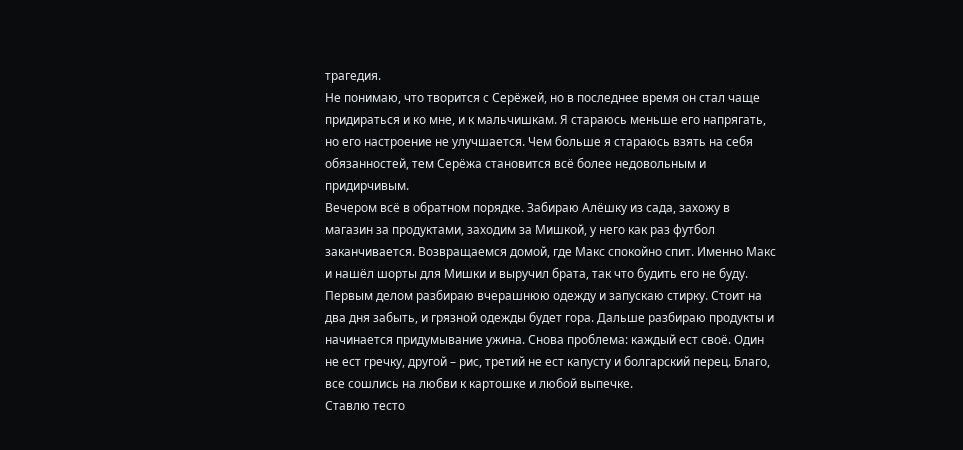трагедия.
Не понимаю, что творится с Серёжей, но в последнее время он стал чаще придираться и ко мне, и к мальчишкам. Я стараюсь меньше его напрягать, но его настроение не улучшается. Чем больше я стараюсь взять на себя обязанностей, тем Серёжа становится всё более недовольным и придирчивым.
Вечером всё в обратном порядке. Забираю Алёшку из сада, захожу в магазин за продуктами, заходим за Мишкой, у него как раз футбол заканчивается. Возвращаемся домой, где Макс спокойно спит. Именно Макс и нашёл шорты для Мишки и выручил брата, так что будить его не буду.
Первым делом разбираю вчерашнюю одежду и запускаю стирку. Стоит на два дня забыть, и грязной одежды будет гора. Дальше разбираю продукты и начинается придумывание ужина. Снова проблема: каждый ест своё. Один не ест гречку, другой – рис, третий не ест капусту и болгарский перец. Благо, все сошлись на любви к картошке и любой выпечке.
Ставлю тесто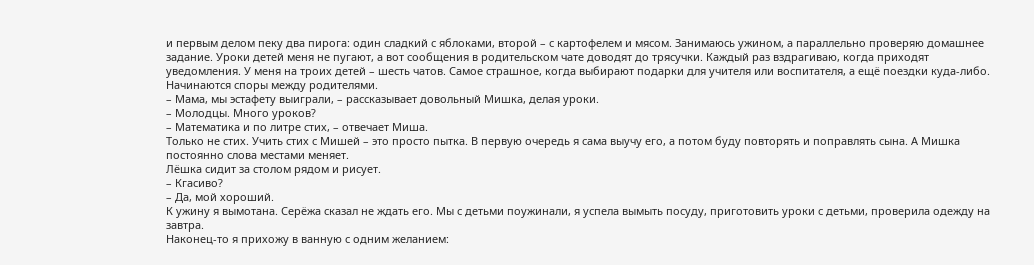и первым делом пеку два пирога: один сладкий с яблоками, второй – с картофелем и мясом. Занимаюсь ужином, а параллельно проверяю домашнее задание. Уроки детей меня не пугают, а вот сообщения в родительском чате доводят до трясучки. Каждый раз вздрагиваю, когда приходят уведомления. У меня на троих детей – шесть чатов. Самое страшное, когда выбирают подарки для учителя или воспитателя, а ещё поездки куда-либо. Начинаются споры между родителями.
– Мама, мы эстафету выиграли, – рассказывает довольный Мишка, делая уроки.
– Молодцы. Много уроков?
– Математика и по литре стих, – отвечает Миша.
Только не стих. Учить стих с Мишей – это просто пытка. В первую очередь я сама выучу его, а потом буду повторять и поправлять сына. А Мишка постоянно слова местами меняет.
Лёшка сидит за столом рядом и рисует.
– Кгасиво?
– Да, мой хороший.
К ужину я вымотана. Серёжа сказал не ждать его. Мы с детьми поужинали, я успела вымыть посуду, приготовить уроки с детьми, проверила одежду на завтра.
Наконец-то я прихожу в ванную с одним желанием: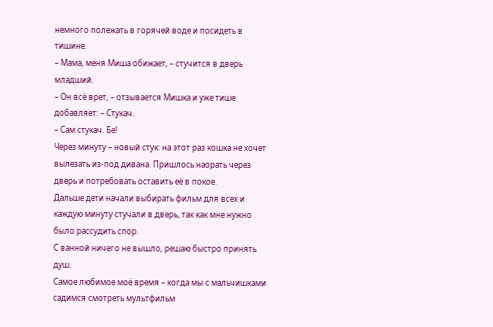немного полежать в горячей воде и посидеть в тишине.
– Мама, меня Миша обижает, – стучится в дверь младший.
– Он всё врет, – отзывается Мишка и уже тише добавляет: – Стукач.
– Сам стукач. Бе!
Через минуту – новый стук: на этот раз кошка не хочет вылезать из-под дивана. Пришлось наорать через дверь и потребовать оставить её в покое.
Дальше дети начали выбирать фильм для всех и каждую минуту стучали в дверь, так как мне нужно было рассудить спор.
С ванной ничего не вышло, решаю быстро принять душ.
Самое любимое моё время – когда мы с мальчишками садимся смотреть мультфильм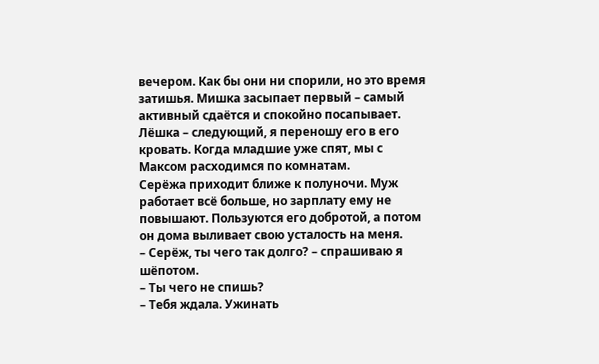вечером. Как бы они ни спорили, но это время затишья. Мишка засыпает первый – самый активный сдаётся и спокойно посапывает. Лёшка – следующий, я переношу его в его кровать. Когда младшие уже спят, мы с Максом расходимся по комнатам.
Серёжа приходит ближе к полуночи. Муж работает всё больше, но зарплату ему не повышают. Пользуются его добротой, а потом он дома выливает свою усталость на меня.
– Серёж, ты чего так долго? – спрашиваю я шёпотом.
– Ты чего не спишь?
– Тебя ждала. Ужинать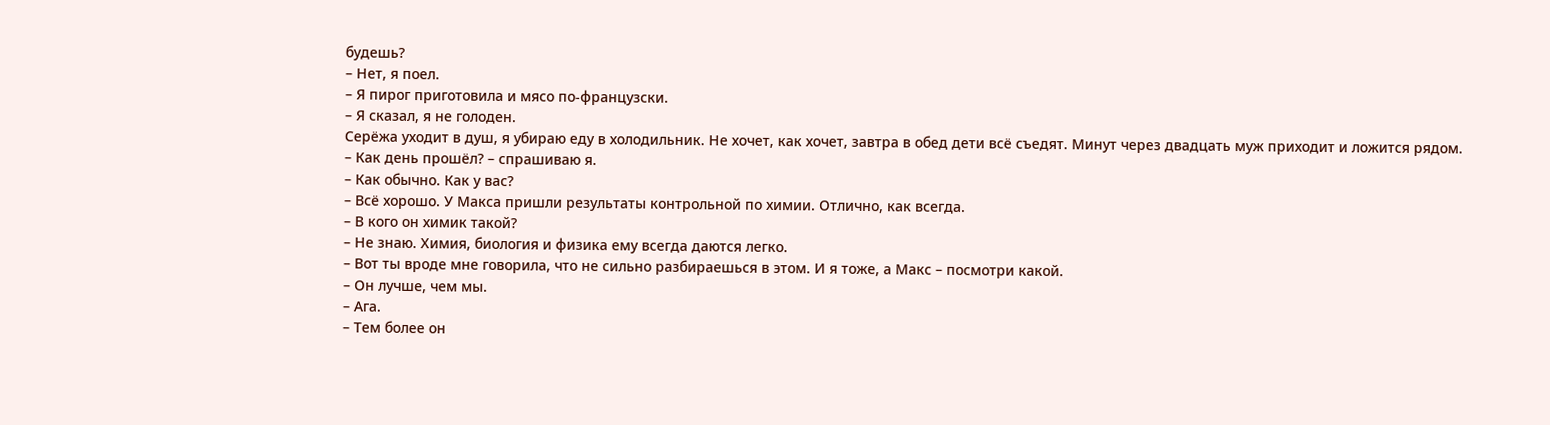будешь?
– Нет, я поел.
– Я пирог приготовила и мясо по-французски.
– Я сказал, я не голоден.
Серёжа уходит в душ, я убираю еду в холодильник. Не хочет, как хочет, завтра в обед дети всё съедят. Минут через двадцать муж приходит и ложится рядом.
– Как день прошёл? – спрашиваю я.
– Как обычно. Как у вас?
– Всё хорошо. У Макса пришли результаты контрольной по химии. Отлично, как всегда.
– В кого он химик такой?
– Не знаю. Химия, биология и физика ему всегда даются легко.
– Вот ты вроде мне говорила, что не сильно разбираешься в этом. И я тоже, а Макс – посмотри какой.
– Он лучше, чем мы.
– Ага.
– Тем более он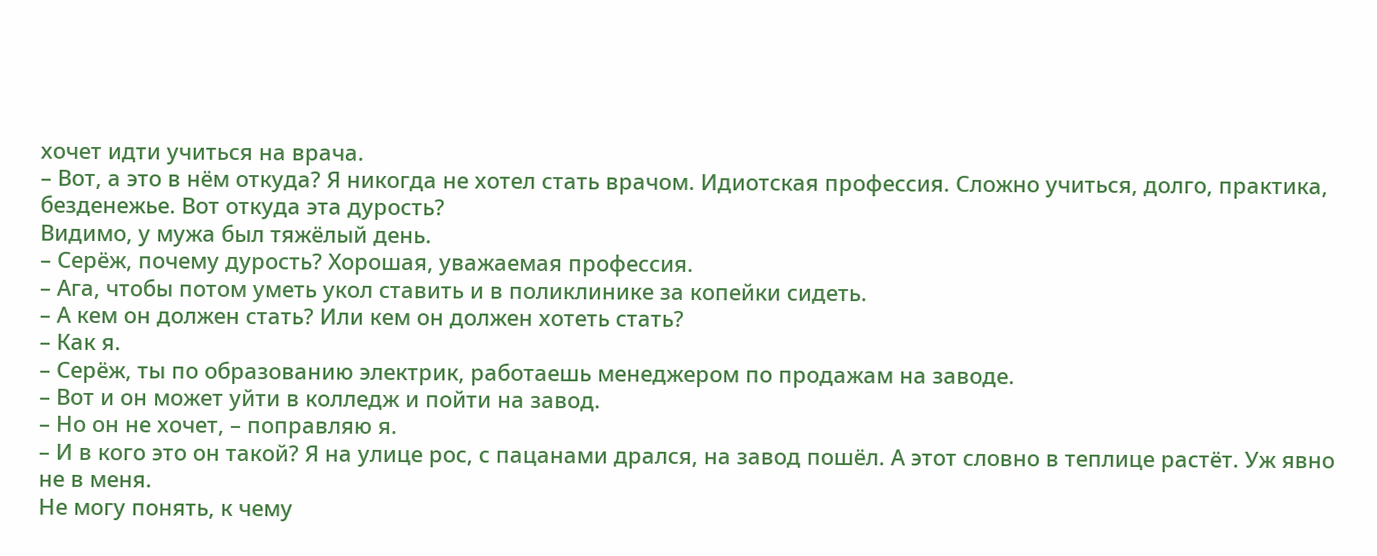хочет идти учиться на врача.
– Вот, а это в нём откуда? Я никогда не хотел стать врачом. Идиотская профессия. Сложно учиться, долго, практика, безденежье. Вот откуда эта дурость?
Видимо, у мужа был тяжёлый день.
– Серёж, почему дурость? Хорошая, уважаемая профессия.
– Ага, чтобы потом уметь укол ставить и в поликлинике за копейки сидеть.
– А кем он должен стать? Или кем он должен хотеть стать?
– Как я.
– Серёж, ты по образованию электрик, работаешь менеджером по продажам на заводе.
– Вот и он может уйти в колледж и пойти на завод.
– Но он не хочет, – поправляю я.
– И в кого это он такой? Я на улице рос, с пацанами дрался, на завод пошёл. А этот словно в теплице растёт. Уж явно не в меня.
Не могу понять, к чему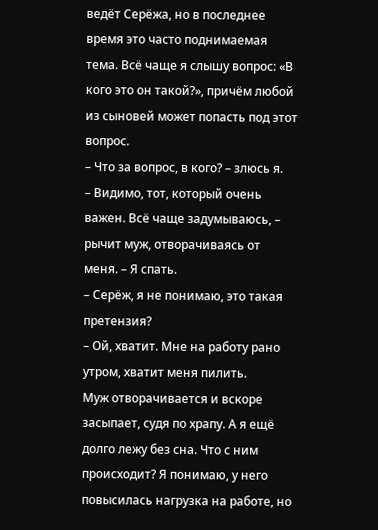ведёт Серёжа, но в последнее время это часто поднимаемая тема. Всё чаще я слышу вопрос: «В кого это он такой?», причём любой из сыновей может попасть под этот вопрос.
– Что за вопрос, в кого? – злюсь я.
– Видимо, тот, который очень важен. Всё чаще задумываюсь, – рычит муж, отворачиваясь от меня. – Я спать.
– Серёж, я не понимаю, это такая претензия?
– Ой, хватит. Мне на работу рано утром, хватит меня пилить.
Муж отворачивается и вскоре засыпает, судя по храпу. А я ещё долго лежу без сна. Что с ним происходит? Я понимаю, у него повысилась нагрузка на работе, но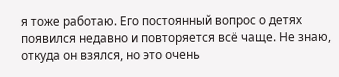я тоже работаю. Его постоянный вопрос о детях появился недавно и повторяется всё чаще. Не знаю, откуда он взялся, но это очень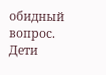обидный вопрос. Дети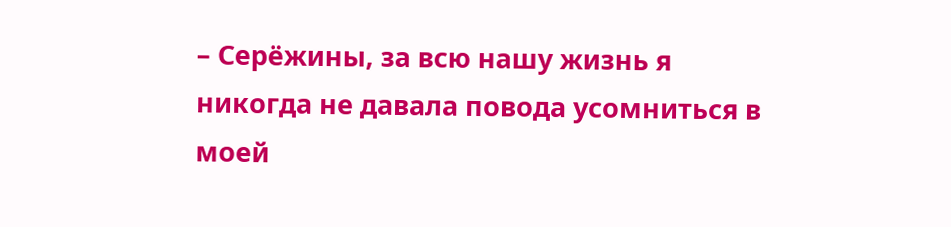– Серёжины, за всю нашу жизнь я никогда не давала повода усомниться в моей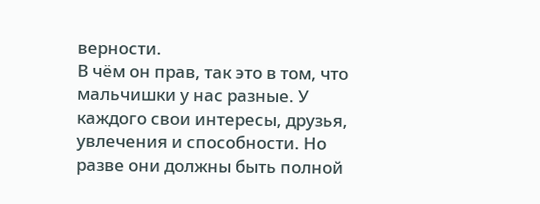верности.
В чём он прав, так это в том, что мальчишки у нас разные. У каждого свои интересы, друзья, увлечения и способности. Но разве они должны быть полной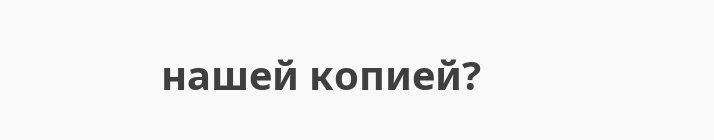нашей копией?